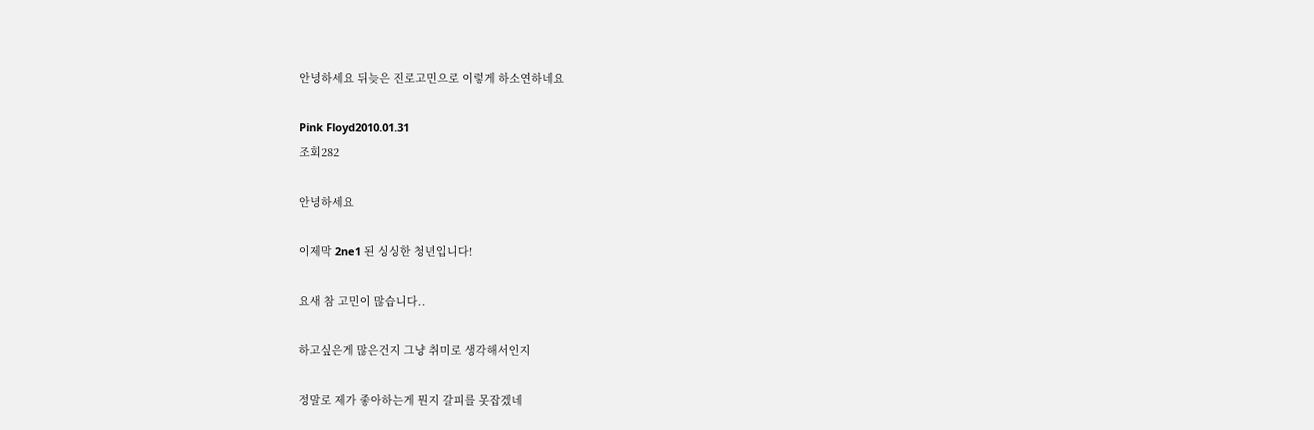안녕하세요 뒤늦은 진로고민으로 이렇게 하소연하네요

Pink Floyd2010.01.31
조회282

안녕하세요

이제막 2ne1 된 싱싱한 청년입니다!

요새 참 고민이 많습니다..

하고싶은게 많은건지 그냥 취미로 생각해서인지

정말로 제가 좋아하는게 뭔지 갈피를 못잡겠네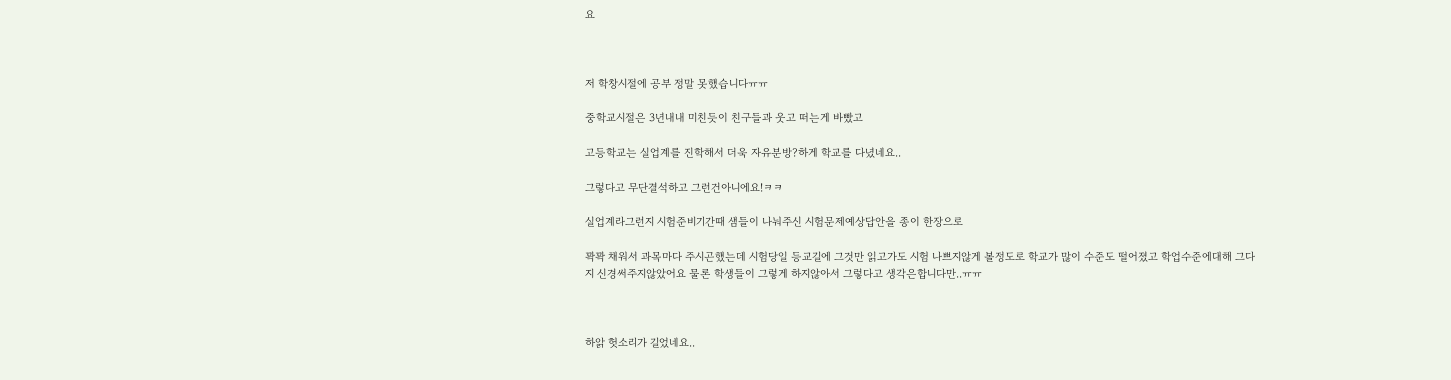요



저 학창시절에 공부 정말 못했습니다ㅠㅠ

중학교시절은 3년내내 미친듯이 친구들과 웃고 떠는게 바빴고

고등학교는 실업계를 진학해서 더욱 자유분방?하게 학교를 다녔네요..

그렇다고 무단결석하고 그런건아니에요!ㅋㅋ

실업계라그런지 시험준비기간때 샘들이 나눠주신 시험문제예상답안을 종이 한장으로

꽉꽉 채워서 과목마다 주시곤했는데 시험당일 등교길에 그것만 읽고가도 시험 나쁘지않게 볼정도로 학교가 많이 수준도 떨어졌고 학업수준에대해 그다지 신경써주지않았어요 물론 학생들이 그렇게 하지않아서 그렇다고 생각은합니다만..ㅠㅠ



하앍 헛소리가 길었네요..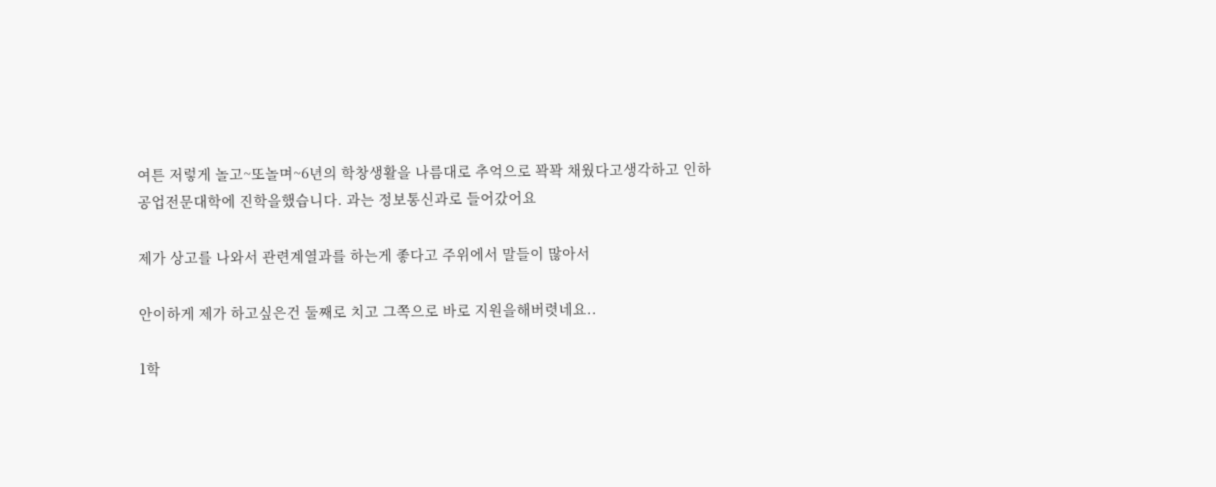여튼 저렇게 놀고~또놀며~6년의 학창생활을 나름대로 추억으로 꽉꽉 채웠다고생각하고 인하공업전문대학에 진학을했습니다. 과는 정보통신과로 들어갔어요

제가 상고를 나와서 관련계열과를 하는게 좋다고 주위에서 말들이 많아서

안이하게 제가 하고싶은건 둘째로 치고 그쪽으로 바로 지원을해버렷네요..

1학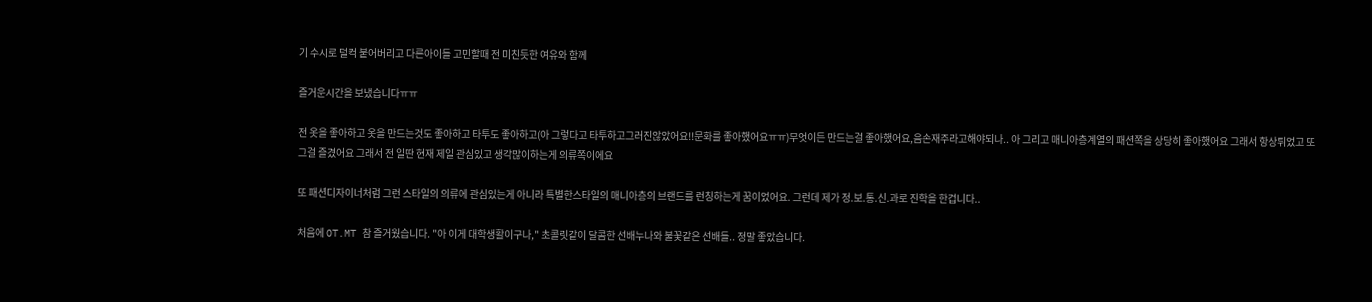기 수시로 덜컥 붙어버리고 다른아이들 고민할때 전 미친듯한 여유와 함께

즐거운시간을 보냈습니다ㅠㅠ

전 옷을 좋아하고 옷을 만드는것도 좋아하고 타투도 좋아하고(아 그렇다고 타투하고그러진않았어요!!문화를 좋아했어요ㅠㅠ)무엇이든 만드는걸 좋아했어요,음손재주라고해야되나.. 아 그리고 매니아층계열의 패션쪽을 상당히 좋아했어요 그래서 항상튀었고 또 그걸 즐겼어요 그래서 전 일딴 현재 제일 관심있고 생각많이하는게 의류쪽이에요

또 패션디자이너처럼 그런 스타일의 의류에 관심있는게 아니라 특별한스타일의 매니아층의 브랜드를 런칭하는게 꿈이었어요. 그런데 제가 정.보.통.신.과로 진학을 한겁니다..

처음에 OT.MT 참 즐거웠습니다. "아 이게 대학생활이구나," 초콜릿같이 달콤한 선배누나와 불꽃같은 선배들.. 정말 좋았습니다.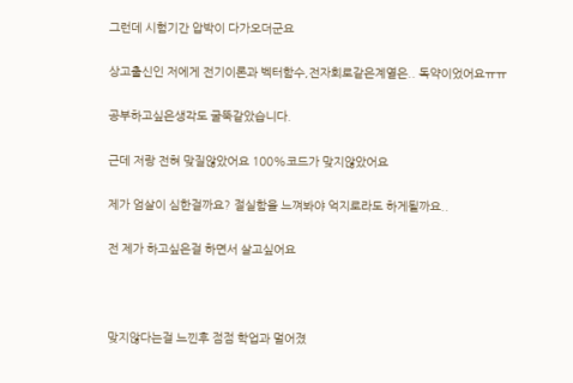그런데 시험기간 압박이 다가오더군요

상고출신인 저에게 전기이론과 벡터함수,전자회로같은계열은.. 독약이었어요ㅠㅠ

공부하고싶은생각도 굴뚝같았습니다.

근데 저랑 전혀 맞질않았어요 100%코드가 맞지않았어요

제가 엄살이 심한걸까요? 절실함을 느껴봐야 억지로라도 하게될까요..

전 제가 하고싶은걸 하면서 살고싶어요



맞지않다는걸 느낀후 점점 학업과 멀어졌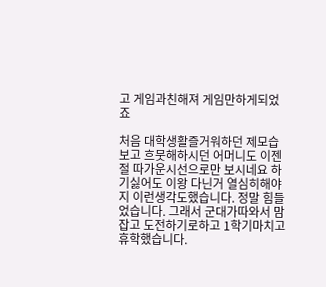고 게임과친해져 게임만하게되었죠

처음 대학생활즐거워하던 제모습보고 흐뭇해하시던 어머니도 이젠 절 따가운시선으로만 보시네요 하기싫어도 이왕 다닌거 열심히해야지 이런생각도했습니다. 정말 힘들었습니다. 그래서 군대가따와서 맘잡고 도전하기로하고 1학기마치고 휴학했습니다.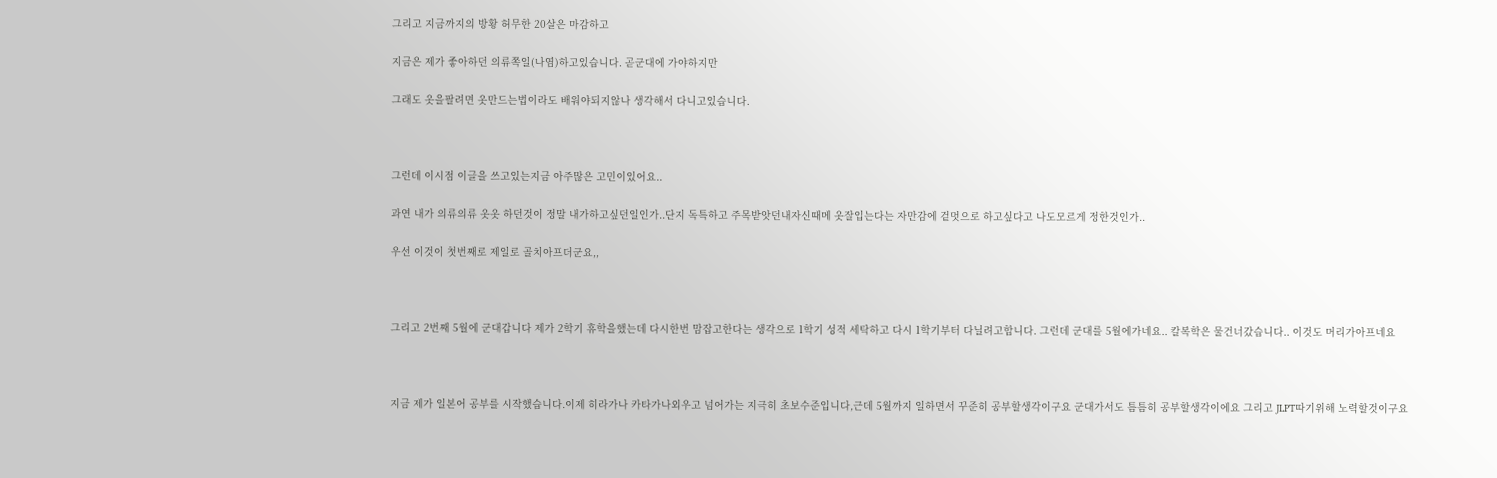그리고 지금까지의 방황 허무한 20살은 마감하고

지금은 제가 좋아하던 의류쪽일(나염)하고있습니다. 곧군대에 가야하지만

그래도 옷을팔려면 옷만드는법이라도 배워야되지않나 생각해서 다니고있습니다.



그런데 이시점 이글을 쓰고있는지금 아주많은 고민이있어요..

과연 내가 의류의류 옷옷 하던것이 정말 내가하고싶던일인가..단지 독특하고 주목받앗던내자신때메 옷잘입는다는 자만감에 겉멋으로 하고싶다고 나도모르게 정한것인가..

우선 이것이 첫번째로 제일로 골치아프더군요,,



그리고 2번째 5월에 군대갑니다 제가 2학기 휴학을했는데 다시한번 맘잡고한다는 생각으로 1학기 성적 세탁하고 다시 1학기부터 다닐려고합니다. 그런데 군대를 5월에가네요.. 칼복학은 물건너갔습니다.. 이것도 머리가아프네요



지금 제가 일본어 공부를 시작했습니다.이제 히라가나 카타가나외우고 넘어가는 지극히 초보수준입니다,근데 5월까지 일하면서 꾸준히 공부할생각이구요 군대가서도 틈틈히 공부할생각이에요 그리고 JLPT따기위해 노력할것이구요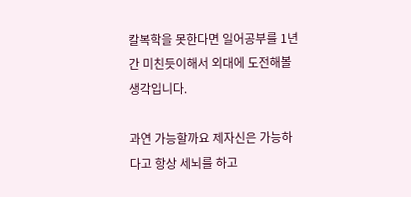칼복학을 못한다면 일어공부를 1년간 미친듯이해서 외대에 도전해볼생각입니다.

과연 가능할까요 제자신은 가능하다고 항상 세뇌를 하고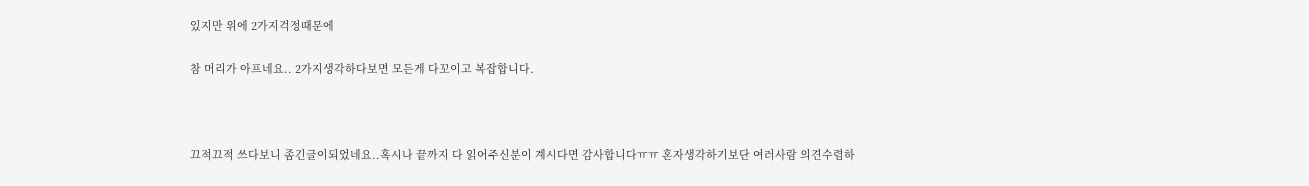있지만 위에 2가지걱정때문에

참 머리가 아프네요.. 2가지생각하다보면 모든게 다꼬이고 복잡합니다.



끄적끄적 쓰다보니 좀긴글이되었네요..혹시나 끝까지 다 읽어주신분이 계시다면 감사합니다ㅠㅠ 혼자생각하기보단 여러사람 의견수렴하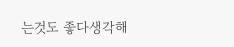는것도 좋다생각해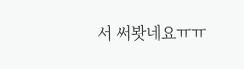서 써봣네요ㅠㅠ